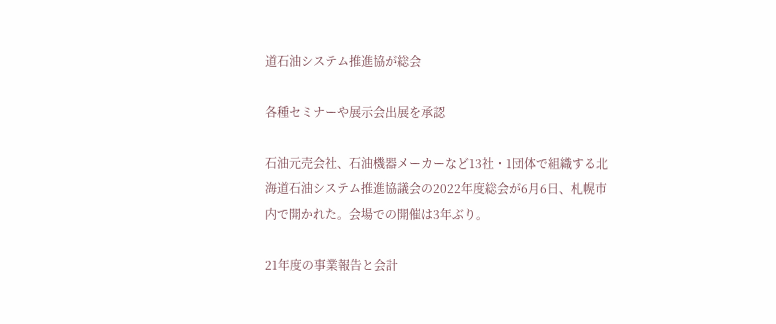道石油システム推進協が総会

各種セミナーや展示会出展を承認

石油元売会社、石油機器メーカーなど13社・1団体で組織する北海道石油システム推進協議会の2022年度総会が6月6日、札幌市内で開かれた。会場での開催は3年ぶり。

21年度の事業報告と会計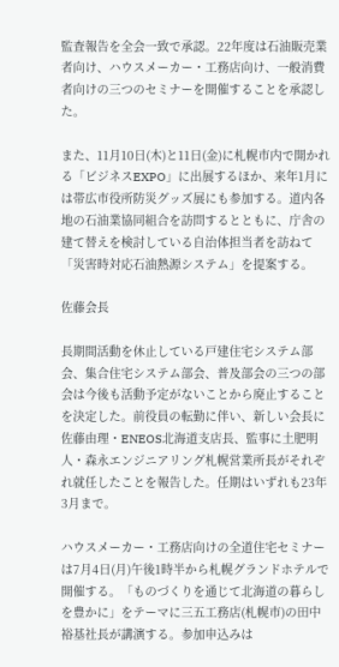監査報告を全会一致で承認。22年度は石油販売業者向け、ハウスメーカー・工務店向け、一般消費者向けの三つのセミナーを開催することを承認した。

また、11月10日(木)と11日(金)に札幌市内で開かれる「ビジネスEXPO」に出展するほか、来年1月には帯広市役所防災グッズ展にも参加する。道内各地の石油業協同組合を訪問するとともに、庁舎の建て替えを検討している自治体担当者を訪ねて「災害時対応石油熱源システム」を提案する。

佐藤会長

長期間活動を休止している戸建住宅システム部会、集合住宅システム部会、普及部会の三つの部会は今後も活動予定がないことから廃止することを決定した。前役員の転勤に伴い、新しい会長に佐藤由理・ENEOS北海道支店長、監事に土肥明人・森永エンジニアリング札幌営業所長がそれぞれ就任したことを報告した。任期はいずれも23年3月まで。

ハウスメーカー・工務店向けの全道住宅セミナーは7月4日(月)午後1時半から札幌グランドホテルで開催する。「ものづくりを通じて北海道の暮らしを豊かに」をテーマに三五工務店(札幌市)の田中裕基社長が講演する。参加申込みは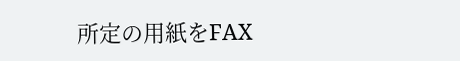所定の用紙をFAX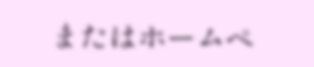またはホームペ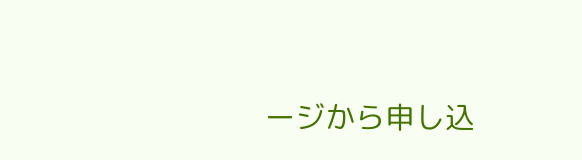ージから申し込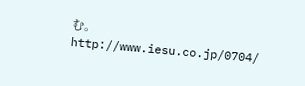む。
http://www.iesu.co.jp/0704/